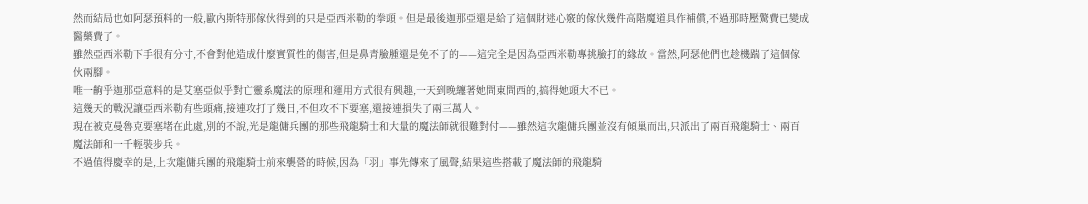然而結局也如阿瑟預料的一般,歐內斯特那傢伙得到的只是亞西米勒的拳頭。但是最後迦那亞還是給了這個財迷心竅的傢伙幾件高階魔道具作補償,不過那時壓驚費已變成醫藥費了。
雖然亞西米勒下手很有分寸,不會對他造成什麼實質性的傷害,但是鼻青臉腫還是免不了的——這完全是因為亞西米勒專挑臉打的緣故。當然,阿瑟他們也趁機踹了這個傢伙兩腳。
唯一齣乎迦那亞意料的是艾塞亞似乎對亡靈系魔法的原理和運用方式很有興趣,一天到晚纏著她問東問西的,搞得她頭大不已。
這幾天的戰況讓亞西米勒有些頭痛,接連攻打了幾日,不但攻不下要塞,還接連損失了兩三萬人。
現在被克曼魯克要塞堵在此處,別的不說,光是龍傭兵團的那些飛龍騎士和大量的魔法師就很難對付——雖然這次龍傭兵團並沒有傾巢而出,只派出了兩百飛龍騎士、兩百魔法師和一千輕裝步兵。
不過值得慶幸的是,上次龍傭兵團的飛龍騎士前來襲營的時候,因為「羽」事先傳來了風聲,結果這些搭載了魔法師的飛龍騎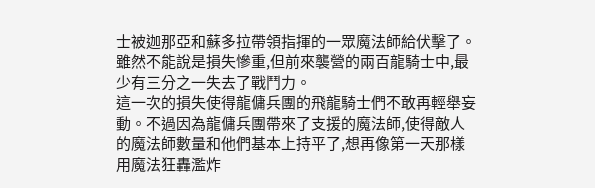士被迦那亞和蘇多拉帶領指揮的一眾魔法師給伏擊了。雖然不能說是損失慘重,但前來襲營的兩百龍騎士中,最少有三分之一失去了戰鬥力。
這一次的損失使得龍傭兵團的飛龍騎士們不敢再輕舉妄動。不過因為龍傭兵團帶來了支援的魔法師,使得敵人的魔法師數量和他們基本上持平了,想再像第一天那樣用魔法狂轟濫炸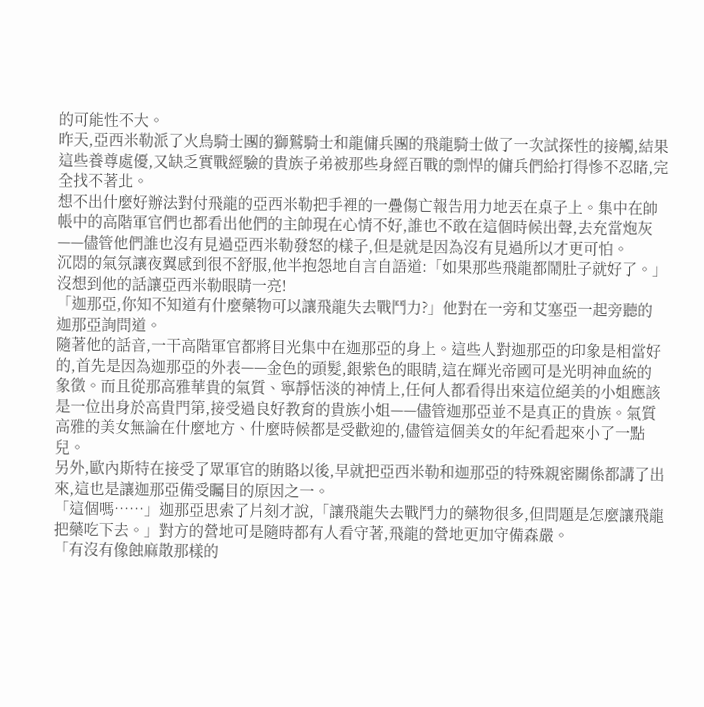的可能性不大。
昨天,亞西米勒派了火鳥騎士團的獅鷲騎士和龍傭兵團的飛龍騎士做了一次試探性的接觸,結果這些養尊處優,又缺乏實戰經驗的貴族子弟被那些身經百戰的剽悍的傭兵們給打得慘不忍睹,完全找不著北。
想不出什麼好辦法對付飛龍的亞西米勒把手裡的一疊傷亡報告用力地丟在桌子上。集中在帥帳中的高階軍官們也都看出他們的主帥現在心情不好,誰也不敢在這個時候出聲,去充當炮灰——儘管他們誰也沒有見過亞西米勒發怒的樣子,但是就是因為沒有見過所以才更可怕。
沉悶的氣氛讓夜翼感到很不舒服,他半抱怨地自言自語道:「如果那些飛龍都鬧肚子就好了。」
沒想到他的話讓亞西米勒眼睛一亮!
「迦那亞,你知不知道有什麼藥物可以讓飛龍失去戰鬥力?」他對在一旁和艾塞亞一起旁聽的迦那亞詢問道。
隨著他的話音,一干高階軍官都將目光集中在迦那亞的身上。這些人對迦那亞的印象是相當好的,首先是因為迦那亞的外表——金色的頭髮,銀紫色的眼睛,這在輝光帝國可是光明神血統的象徵。而且從那高雅華貴的氣質、寧靜恬淡的神情上,任何人都看得出來這位絕美的小姐應該是一位出身於高貴門第,接受過良好教育的貴族小姐——儘管迦那亞並不是真正的貴族。氣質高雅的美女無論在什麼地方、什麼時候都是受歡迎的,儘管這個美女的年紀看起來小了一點兒。
另外,歐內斯特在接受了眾軍官的賄賂以後,早就把亞西米勒和迦那亞的特殊親密關係都講了出來,這也是讓迦那亞備受矚目的原因之一。
「這個嗎……」迦那亞思索了片刻才說,「讓飛龍失去戰鬥力的藥物很多,但問題是怎麼讓飛龍把藥吃下去。」對方的營地可是隨時都有人看守著,飛龍的營地更加守備森嚴。
「有沒有像蝕麻散那樣的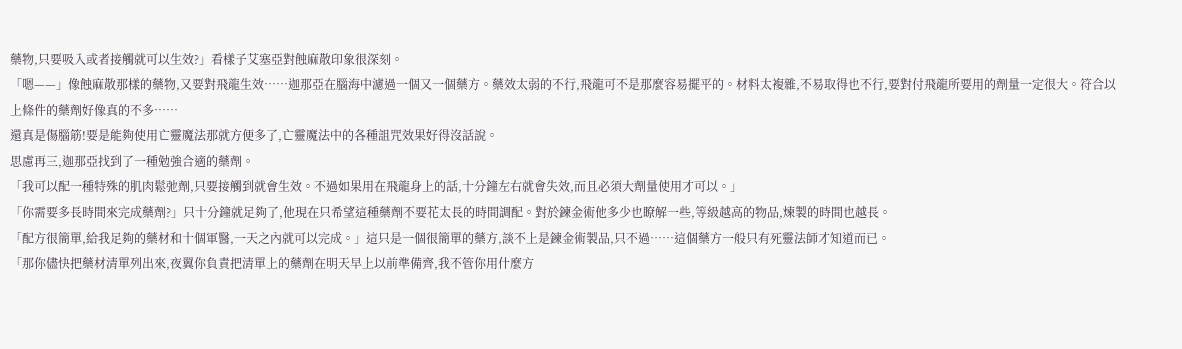藥物,只要吸入或者接觸就可以生效?」看樣子艾塞亞對蝕麻散印象很深刻。
「嗯——」像蝕麻散那樣的藥物,又要對飛龍生效……迦那亞在腦海中濾過一個又一個藥方。藥效太弱的不行,飛龍可不是那麼容易擺平的。材料太複雜,不易取得也不行,要對付飛龍所要用的劑量一定很大。符合以上條件的藥劑好像真的不多……
還真是傷腦筋!要是能夠使用亡靈魔法那就方便多了,亡靈魔法中的各種詛咒效果好得沒話說。
思慮再三,迦那亞找到了一種勉強合適的藥劑。
「我可以配一種特殊的肌肉鬆弛劑,只要接觸到就會生效。不過如果用在飛龍身上的話,十分鐘左右就會失效,而且必須大劑量使用才可以。」
「你需要多長時間來完成藥劑?」只十分鐘就足夠了,他現在只希望這種藥劑不要花太長的時間調配。對於鍊金術他多少也瞭解一些,等級越高的物品,煉製的時間也越長。
「配方很簡單,給我足夠的藥材和十個軍醫,一天之內就可以完成。」這只是一個很簡單的藥方,談不上是鍊金術製品,只不過……這個藥方一般只有死靈法師才知道而已。
「那你儘快把藥材清單列出來,夜翼你負責把清單上的藥劑在明天早上以前準備齊,我不管你用什麼方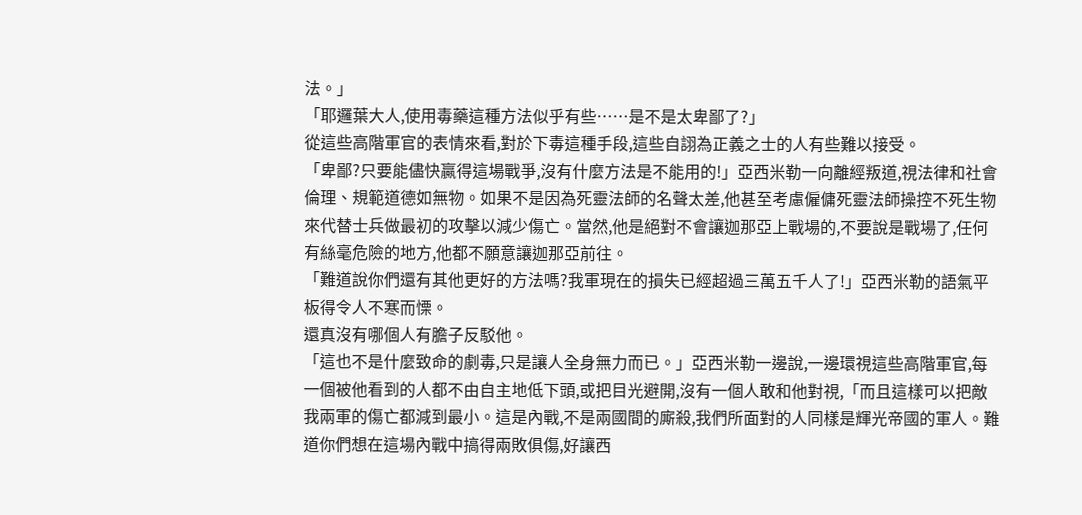法。」
「耶邏葉大人,使用毒藥這種方法似乎有些……是不是太卑鄙了?」
從這些高階軍官的表情來看,對於下毒這種手段,這些自詡為正義之士的人有些難以接受。
「卑鄙?只要能儘快贏得這場戰爭,沒有什麼方法是不能用的!」亞西米勒一向離經叛道,視法律和社會倫理、規範道德如無物。如果不是因為死靈法師的名聲太差,他甚至考慮僱傭死靈法師操控不死生物來代替士兵做最初的攻擊以減少傷亡。當然,他是絕對不會讓迦那亞上戰場的,不要說是戰場了,任何有絲毫危險的地方,他都不願意讓迦那亞前往。
「難道說你們還有其他更好的方法嗎?我軍現在的損失已經超過三萬五千人了!」亞西米勒的語氣平板得令人不寒而慄。
還真沒有哪個人有膽子反駁他。
「這也不是什麼致命的劇毒,只是讓人全身無力而已。」亞西米勒一邊說,一邊環視這些高階軍官,每一個被他看到的人都不由自主地低下頭,或把目光避開,沒有一個人敢和他對視,「而且這樣可以把敵我兩軍的傷亡都減到最小。這是內戰,不是兩國間的廝殺,我們所面對的人同樣是輝光帝國的軍人。難道你們想在這場內戰中搞得兩敗俱傷,好讓西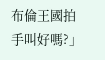布倫王國拍手叫好嗎?」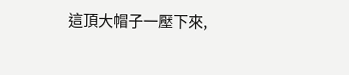這頂大帽子一壓下來,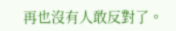再也沒有人敢反對了。